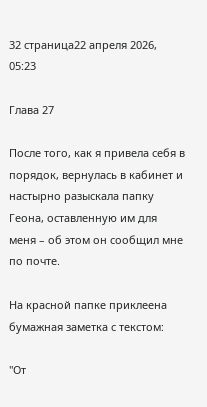32 страница22 апреля 2026, 05:23

Глава 27

После того, как я привела себя в порядок, вернулась в кабинет и настырно разыскала папку Геона, оставленную им для меня – об этом он сообщил мне по почте.

На красной папке приклеена бумажная заметка с текстом:

"От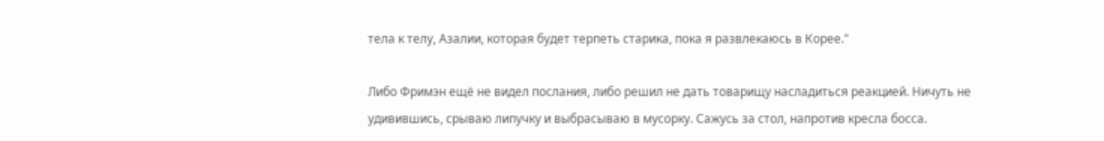тела к телу, Азалии, которая будет терпеть старика, пока я развлекаюсь в Корее."

Либо Фримэн ещё не видел послания, либо решил не дать товарищу насладиться реакцией. Ничуть не удивившись, срываю липучку и выбрасываю в мусорку. Сажусь за стол, напротив кресла босса.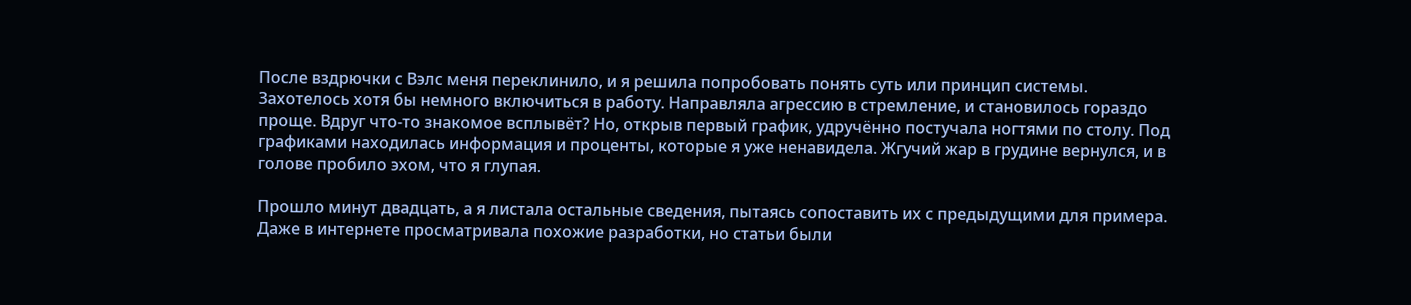После вздрючки с Вэлс меня переклинило, и я решила попробовать понять суть или принцип системы. Захотелось хотя бы немного включиться в работу. Направляла агрессию в стремление, и становилось гораздо проще. Вдруг что-то знакомое всплывёт? Но, открыв первый график, удручённо постучала ногтями по столу. Под графиками находилась информация и проценты, которые я уже ненавидела. Жгучий жар в грудине вернулся, и в голове пробило эхом, что я глупая.

Прошло минут двадцать, а я листала остальные сведения, пытаясь сопоставить их с предыдущими для примера. Даже в интернете просматривала похожие разработки, но статьи были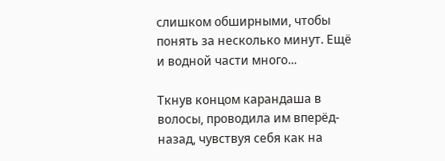слишком обширными, чтобы понять за несколько минут. Ещё и водной части много...

Ткнув концом карандаша в волосы, проводила им вперёд-назад, чувствуя себя как на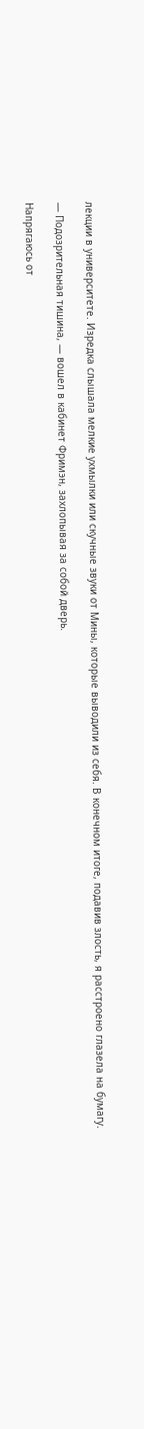лекции в университете. Изредка слышала мелкие ухмылки или скучные звуки от Мины, которые выводили из себя. В конечном итоге, подавив злость, я расстроено глазела на бумагу.

— Подозрительная тишина, — вошел в кабинет Фримэн, захлопывая за собой дверь.

Напрягаюсь от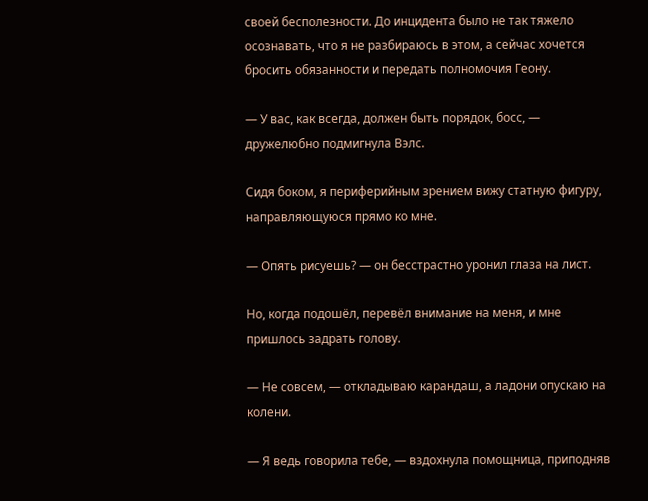своей бесполезности. До инцидента было не так тяжело осознавать, что я не разбираюсь в этом, а сейчас хочется бросить обязанности и передать полномочия Геону.

— У вас, как всегда, должен быть порядок, босс, — дружелюбно подмигнула Вэлс.

Сидя боком, я периферийным зрением вижу статную фигуру, направляющуюся прямо ко мне.

— Опять рисуешь? — он бесстрастно уронил глаза на лист.

Но, когда подошёл, перевёл внимание на меня, и мне пришлось задрать голову.

— Не совсем, — откладываю карандаш, а ладони опускаю на колени.

— Я ведь говорила тебе, — вздохнула помощница, приподняв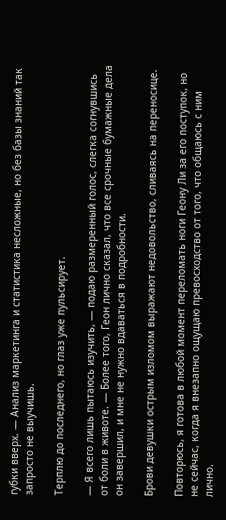губки вверх. — Анализ маркетинга и статистика несложные, но без базы знаний так запросто не выучишь.

Терплю до последнего, но глаз уже пульсирует.

— Я всего лишь пытаюсь изучить, — подаю размеренный голос, слегка согнувшись от боли в животе. — Более того, Геон лично сказал, что все срочные бумажные дела он завершил, и мне не нужно вдаваться в подробности.

Брови девушки острым изломом выражают недовольство, сливаясь на переносице.

Повторюсь, я готова в любой момент переломать ноги Геону Ли за его поступок, но не сейчас, когда я внезапно ощущаю превосходство от того, что общаюсь с ним лично.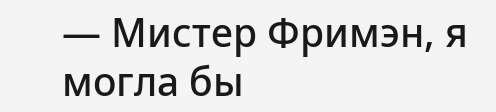— Мистер Фримэн, я могла бы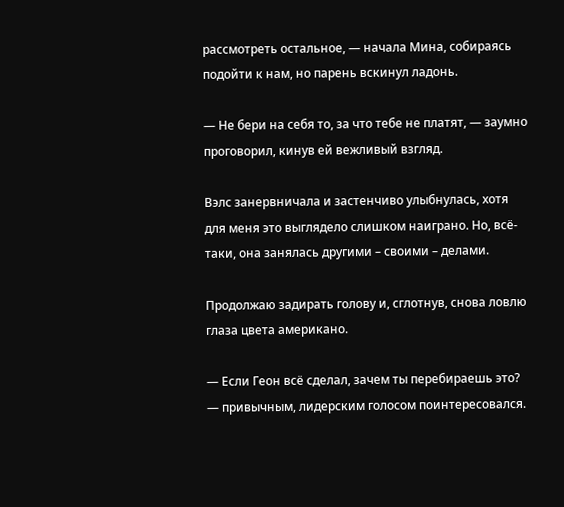рассмотреть остальное, — начала Мина, собираясь подойти к нам, но парень вскинул ладонь.

— Не бери на себя то, за что тебе не платят, — заумно проговорил, кинув ей вежливый взгляд.

Вэлс занервничала и застенчиво улыбнулась, хотя для меня это выглядело слишком наиграно. Но, всё-таки, она занялась другими – своими – делами.

Продолжаю задирать голову и, сглотнув, снова ловлю глаза цвета американо.

— Если Геон всё сделал, зачем ты перебираешь это? — привычным, лидерским голосом поинтересовался.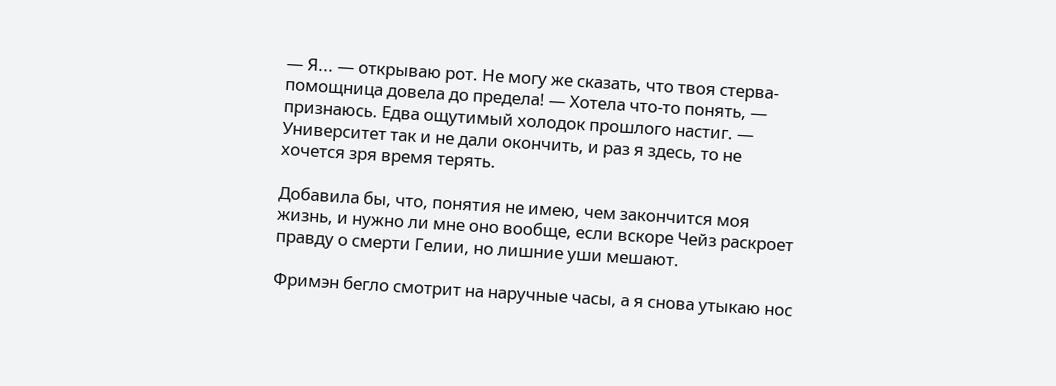— Я... — открываю рот. Не могу же сказать, что твоя стерва-помощница довела до предела! — Хотела что-то понять, — признаюсь. Едва ощутимый холодок прошлого настиг. — Университет так и не дали окончить, и раз я здесь, то не хочется зря время терять.

Добавила бы, что, понятия не имею, чем закончится моя жизнь, и нужно ли мне оно вообще, если вскоре Чейз раскроет правду о смерти Гелии, но лишние уши мешают.

Фримэн бегло смотрит на наручные часы, а я снова утыкаю нос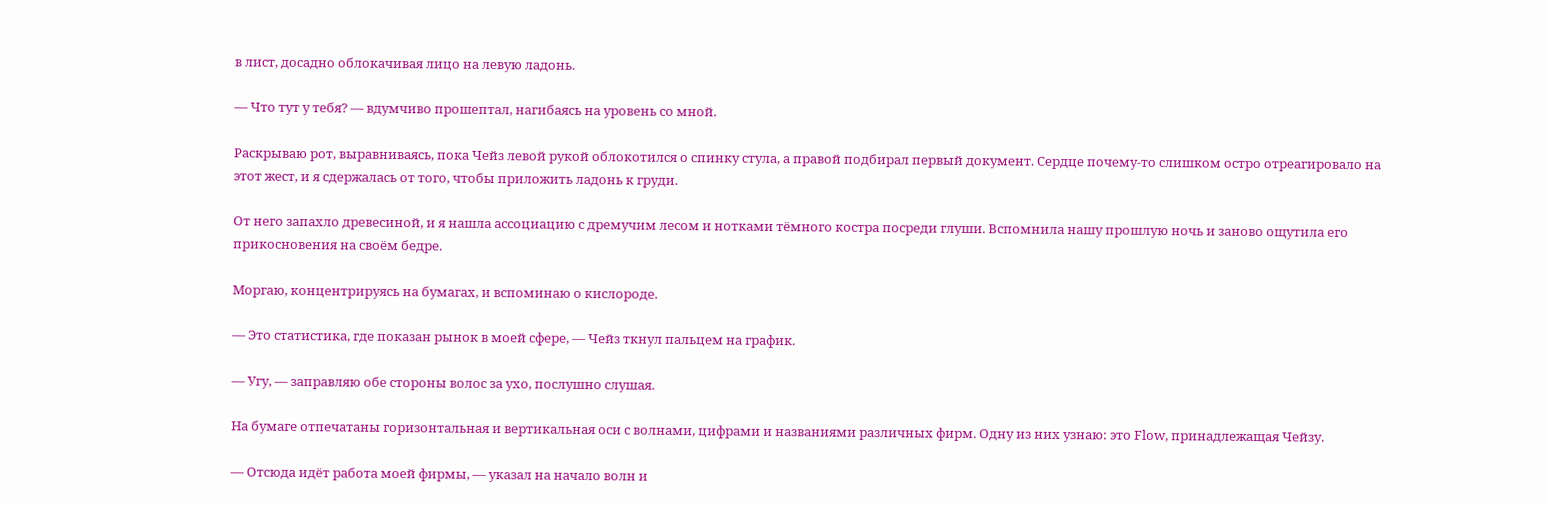в лист, досадно облокачивая лицо на левую ладонь.

— Что тут у тебя? — вдумчиво прошептал, нагибаясь на уровень со мной.

Раскрываю рот, выравниваясь, пока Чейз левой рукой облокотился о спинку стула, а правой подбирал первый документ. Сердце почему-то слишком остро отреагировало на этот жест, и я сдержалась от того, чтобы приложить ладонь к груди.

От него запахло древесиной, и я нашла ассоциацию с дремучим лесом и нотками тёмного костра посреди глуши. Вспомнила нашу прошлую ночь и заново ощутила его прикосновения на своём бедре.

Моргаю, концентрируясь на бумагах, и вспоминаю о кислороде.

— Это статистика, где показан рынок в моей сфере, — Чейз ткнул пальцем на график.

— Угу, — заправляю обе стороны волос за ухо, послушно слушая.

На бумаге отпечатаны горизонтальная и вертикальная оси с волнами, цифрами и названиями различных фирм. Одну из них узнаю: это Flow, принадлежащая Чейзу.

— Отсюда идёт работа моей фирмы, — указал на начало волн и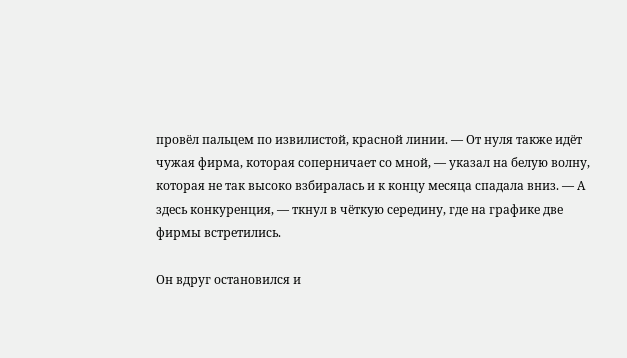провёл пальцем по извилистой, красной линии. — От нуля также идёт чужая фирма, которая соперничает со мной, — указал на белую волну, которая не так высоко взбиралась и к концу месяца спадала вниз. — А здесь конкуренция, — ткнул в чёткую середину, где на графике две фирмы встретились.

Он вдруг остановился и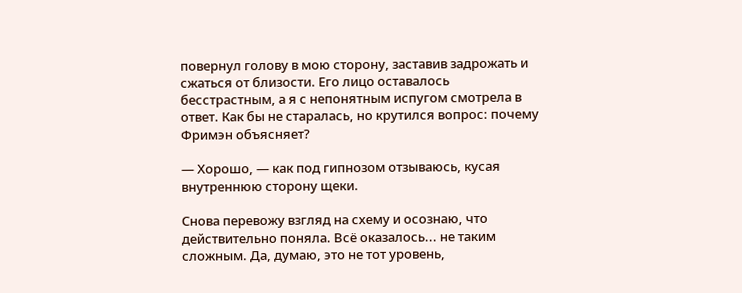повернул голову в мою сторону, заставив задрожать и сжаться от близости. Его лицо оставалось бесстрастным, а я с непонятным испугом смотрела в ответ. Как бы не старалась, но крутился вопрос: почему Фримэн объясняет?

— Хорошо, — как под гипнозом отзываюсь, кусая внутреннюю сторону щеки.

Снова перевожу взгляд на схему и осознаю, что действительно поняла. Всё оказалось... не таким сложным. Да, думаю, это не тот уровень,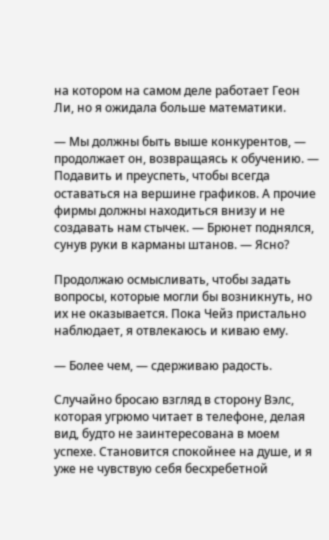на котором на самом деле работает Геон Ли, но я ожидала больше математики.

— Мы должны быть выше конкурентов, — продолжает он, возвращаясь к обучению. — Подавить и преуспеть, чтобы всегда оставаться на вершине графиков. А прочие фирмы должны находиться внизу и не создавать нам стычек. — Брюнет поднялся, сунув руки в карманы штанов. — Ясно?

Продолжаю осмысливать, чтобы задать вопросы, которые могли бы возникнуть, но их не оказывается. Пока Чейз пристально наблюдает, я отвлекаюсь и киваю ему.

— Более чем, — сдерживаю радость.

Случайно бросаю взгляд в сторону Вэлс, которая угрюмо читает в телефоне, делая вид, будто не заинтересована в моем успехе. Становится спокойнее на душе, и я уже не чувствую себя бесхребетной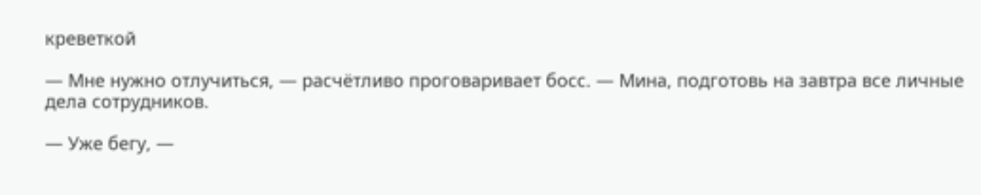креветкой

— Мне нужно отлучиться, — расчётливо проговаривает босс. — Мина, подготовь на завтра все личные дела сотрудников.

— Уже бегу, —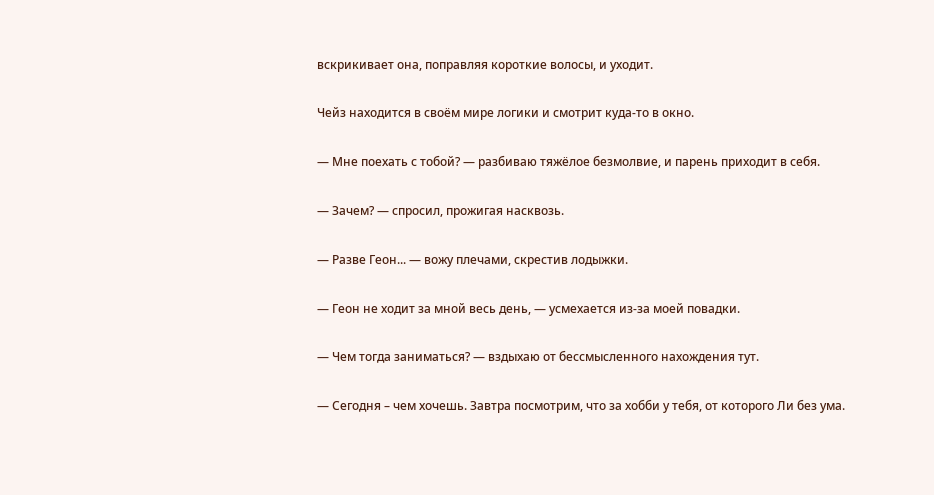вскрикивает она, поправляя короткие волосы, и уходит.

Чейз находится в своём мире логики и смотрит куда-то в окно.

— Мне поехать с тобой? — разбиваю тяжёлое безмолвие, и парень приходит в себя.

— Зачем? — спросил, прожигая насквозь.

— Разве Геон... — вожу плечами, скрестив лодыжки.

— Геон не ходит за мной весь день, — усмехается из-за моей повадки.

— Чем тогда заниматься? — вздыхаю от бессмысленного нахождения тут.

— Сегодня – чем хочешь. Завтра посмотрим, что за хобби у тебя, от которого Ли без ума.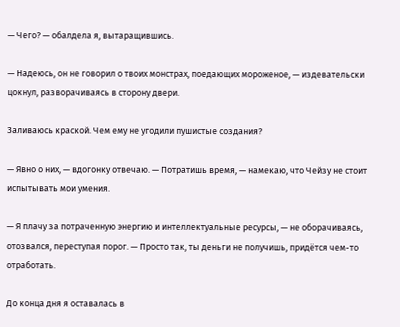— Чего? — обалдела я, вытаращившись.

— Надеюсь, он не говорил о твоих монстрах, поедающих мороженое, — издевательски цокнул, разворачиваясь в сторону двери.

Заливаюсь краской. Чем ему не угодили пушистые создания?

— Явно о них, — вдогонку отвечаю. — Потратишь время, — намекаю, что Чейзу не стоит испытывать мои умения.

— Я плачу за потраченную энергию и интеллектуальные ресурсы, — не оборачиваясь, отозвался, переступая порог. — Просто так, ты деньги не получишь, придётся чем-то отработать.

До конца дня я оставалась в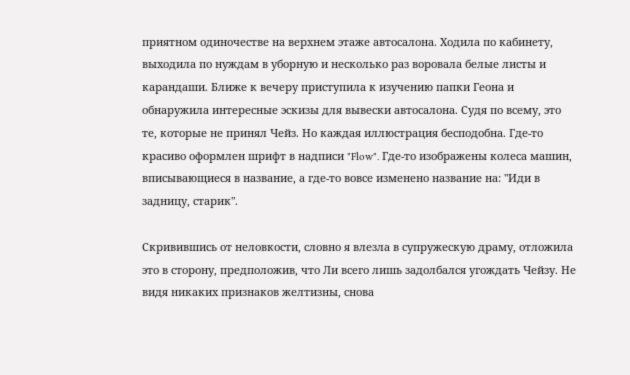приятном одиночестве на верхнем этаже автосалона. Ходила по кабинету, выходила по нуждам в уборную и несколько раз воровала белые листы и карандаши. Ближе к вечеру приступила к изучению папки Геона и обнаружила интересные эскизы для вывески автосалона. Судя по всему, это те, которые не принял Чейз. Но каждая иллюстрация бесподобна. Где-то красиво оформлен шрифт в надписи "Flow". Где-то изображены колеса машин, вписывающиеся в название, а где-то вовсе изменено название на: "Иди в задницу, старик".

Скривившись от неловкости, словно я влезла в супружескую драму, отложила это в сторону, предположив, что Ли всего лишь задолбался угождать Чейзу. Не видя никаких признаков желтизны, снова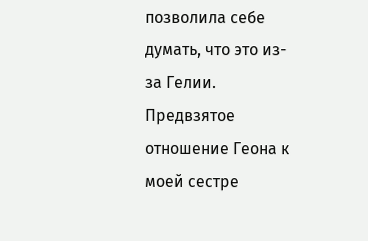позволила себе думать, что это из-за Гелии. Предвзятое отношение Геона к моей сестре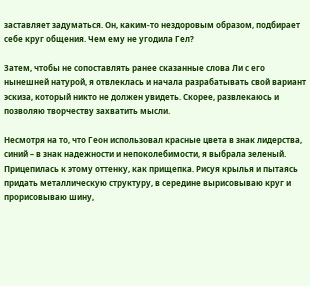заставляет задуматься. Он, каким-то нездоровым образом, подбирает себе круг общения. Чем ему не угодила Гел?

Затем, чтобы не сопоставлять ранее сказанные слова Ли с его нынешней натурой, я отвлеклась и начала разрабатывать свой вариант эскиза, который никто не должен увидеть. Скорее, развлекаюсь и позволяю творчеству захватить мысли.

Несмотря на то, что Геон использовал красные цвета в знак лидерства, синий – в знак надежности и непоколебимости, я выбрала зеленый. Прицепилась к этому оттенку, как прищепка. Рисуя крылья и пытаясь придать металлическую структуру, в середине вырисовываю круг и прорисовываю шину,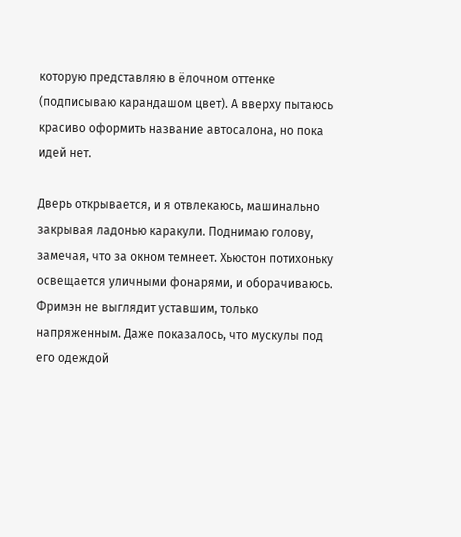которую представляю в ёлочном оттенке (подписываю карандашом цвет). А вверху пытаюсь красиво оформить название автосалона, но пока идей нет.

Дверь открывается, и я отвлекаюсь, машинально закрывая ладонью каракули. Поднимаю голову, замечая, что за окном темнеет. Хьюстон потихоньку освещается уличными фонарями, и оборачиваюсь. Фримэн не выглядит уставшим, только напряженным. Даже показалось, что мускулы под его одеждой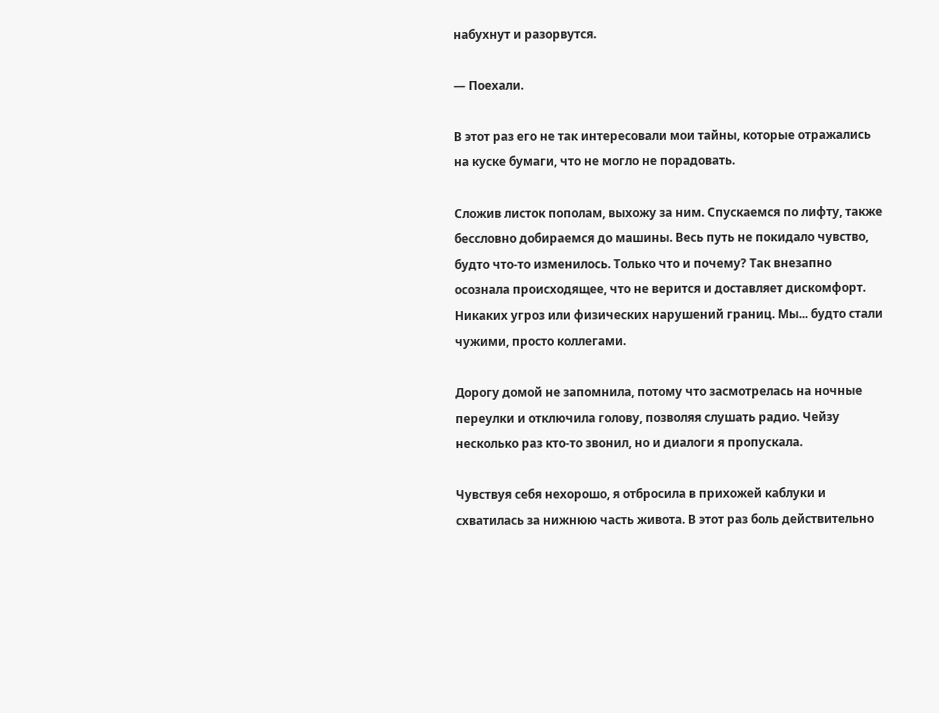набухнут и разорвутся.

— Поехали.

В этот раз его не так интересовали мои тайны, которые отражались на куске бумаги, что не могло не порадовать.

Сложив листок пополам, выхожу за ним. Спускаемся по лифту, также бессловно добираемся до машины. Весь путь не покидало чувство, будто что-то изменилось. Только что и почему? Так внезапно осознала происходящее, что не верится и доставляет дискомфорт. Никаких угроз или физических нарушений границ. Мы... будто стали чужими, просто коллегами.

Дорогу домой не запомнила, потому что засмотрелась на ночные переулки и отключила голову, позволяя слушать радио. Чейзу несколько раз кто-то звонил, но и диалоги я пропускала.

Чувствуя себя нехорошо, я отбросила в прихожей каблуки и схватилась за нижнюю часть живота. В этот раз боль действительно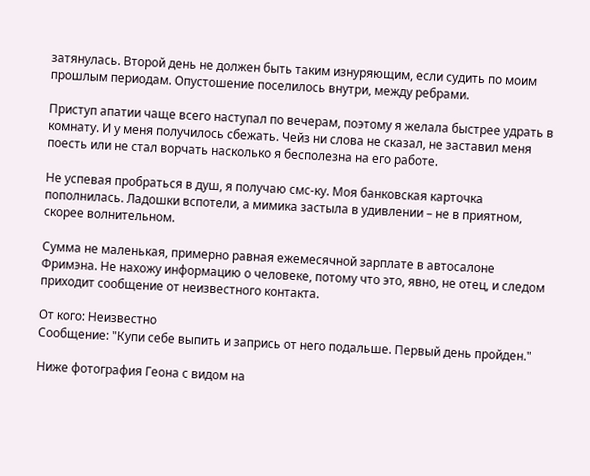затянулась. Второй день не должен быть таким изнуряющим, если судить по моим прошлым периодам. Опустошение поселилось внутри, между ребрами.

Приступ апатии чаще всего наступал по вечерам, поэтому я желала быстрее удрать в комнату. И у меня получилось сбежать. Чейз ни слова не сказал, не заставил меня поесть или не стал ворчать насколько я бесполезна на его работе.

Не успевая пробраться в душ, я получаю смс-ку. Моя банковская карточка пополнилась. Ладошки вспотели, а мимика застыла в удивлении – не в приятном, скорее волнительном.

Сумма не маленькая, примерно равная ежемесячной зарплате в автосалоне Фримэна. Не нахожу информацию о человеке, потому что это, явно, не отец, и следом приходит сообщение от неизвестного контакта.

От кого: Неизвестно
Сообщение: "Купи себе выпить и запрись от него подальше. Первый день пройден."

Ниже фотография Геона с видом на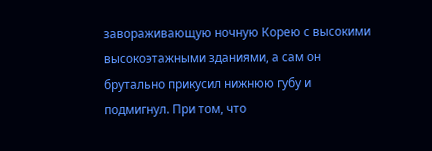завораживающую ночную Корею с высокими высокоэтажными зданиями, а сам он брутально прикусил нижнюю губу и подмигнул. При том, что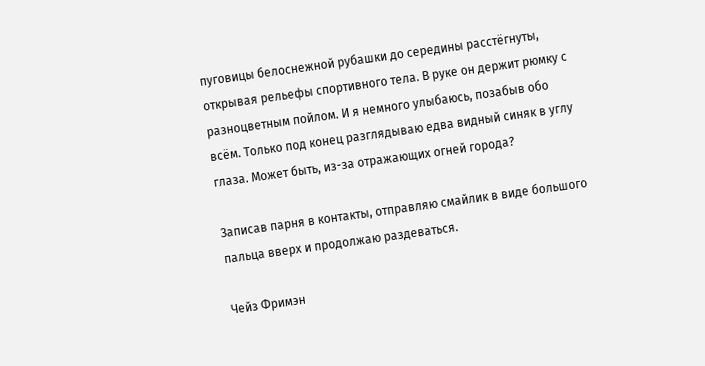пуговицы белоснежной рубашки до середины расстёгнуты, открывая рельефы спортивного тела. В руке он держит рюмку с разноцветным пойлом. И я немного улыбаюсь, позабыв обо всём. Только под конец разглядываю едва видный синяк в углу глаза. Может быть, из-за отражающих огней города?

Записав парня в контакты, отправляю смайлик в виде большого пальца вверх и продолжаю раздеваться.

Чейз Фримэн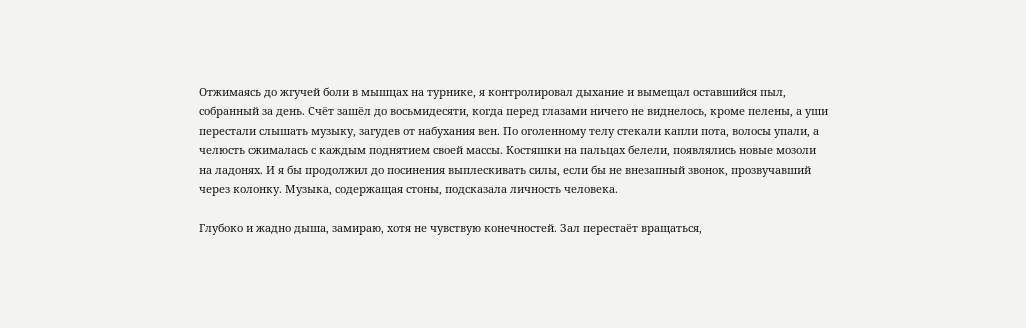Отжимаясь до жгучей боли в мышцах на турнике, я контролировал дыхание и вымещал оставшийся пыл, собранный за день. Счёт зашёл до восьмидесяти, когда перед глазами ничего не виднелось, кроме пелены, а уши перестали слышать музыку, загудев от набухания вен. По оголенному телу стекали капли пота, волосы упали, а челюсть сжималась с каждым поднятием своей массы. Костяшки на пальцах белели, появлялись новые мозоли на ладонях. И я бы продолжил до посинения выплескивать силы, если бы не внезапный звонок, прозвучавший через колонку. Музыка, содержащая стоны, подсказала личность человека.

Глубоко и жадно дыша, замираю, хотя не чувствую конечностей. Зал перестаёт вращаться,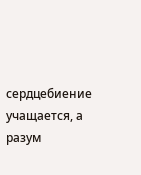сердцебиение учащается, а разум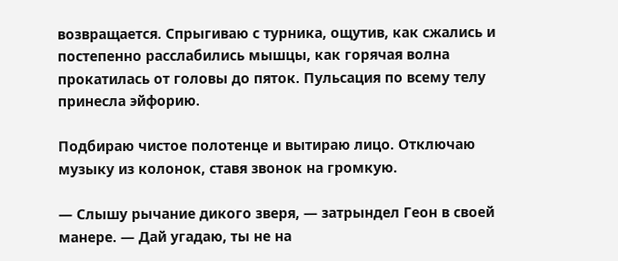возвращается. Спрыгиваю с турника, ощутив, как сжались и постепенно расслабились мышцы, как горячая волна прокатилась от головы до пяток. Пульсация по всему телу принесла эйфорию.

Подбираю чистое полотенце и вытираю лицо. Отключаю музыку из колонок, ставя звонок на громкую.

— Слышу рычание дикого зверя, — затрындел Геон в своей манере. — Дай угадаю, ты не на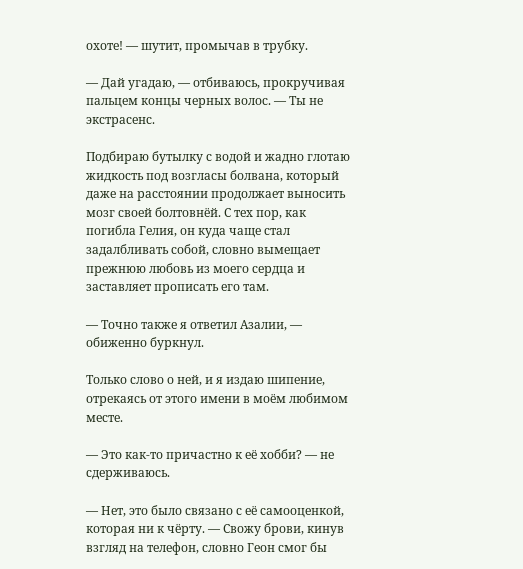охоте! — шутит, промычав в трубку.

— Дай угадаю, — отбиваюсь, прокручивая пальцем концы черных волос. — Ты не экстрасенс.

Подбираю бутылку с водой и жадно глотаю жидкость под возгласы болвана, который даже на расстоянии продолжает выносить мозг своей болтовнёй. С тех пор, как погибла Гелия, он куда чаще стал задалбливать собой, словно вымещает прежнюю любовь из моего сердца и заставляет прописать его там.

— Точно также я ответил Азалии, — обиженно буркнул.

Только слово о ней, и я издаю шипение, отрекаясь от этого имени в моём любимом месте.

— Это как-то причастно к её хобби? — не сдерживаюсь.

— Нет, это было связано с её самооценкой, которая ни к чёрту. — Свожу брови, кинув взгляд на телефон, словно Геон смог бы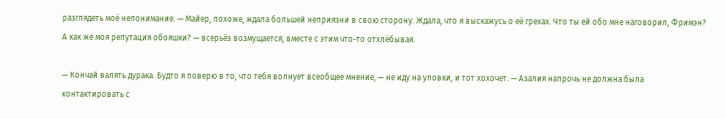разглядеть моё непонимание. — Майер, похоже, ждала большей неприязни в свою сторону. Ждала, что я выскажусь о её грехах. Что ты ей обо мне наговорил, Фримэн? А как же моя репутация обояшки? — всерьёз возмущается, вместе с этим что-то отхлёбывая.

— Кончай валять дурака. Будто я поверю в то, что тебя волнует всеобщее мнение, — не иду на уловки, и тот хохочет. — Азалия напрочь не должна была контактировать с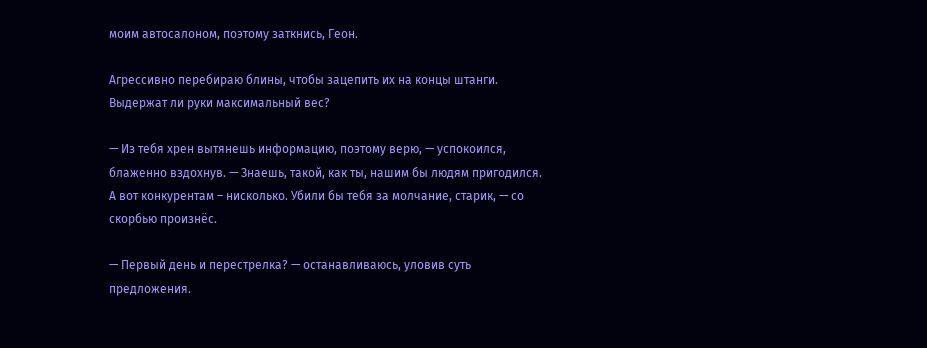моим автосалоном, поэтому заткнись, Геон.

Агрессивно перебираю блины, чтобы зацепить их на концы штанги. Выдержат ли руки максимальный вес?

— Из тебя хрен вытянешь информацию, поэтому верю, — успокоился, блаженно вздохнув. — Знаешь, такой, как ты, нашим бы людям пригодился. А вот конкурентам – нисколько. Убили бы тебя за молчание, старик, — со скорбью произнёс.

— Первый день и перестрелка? — останавливаюсь, уловив суть предложения.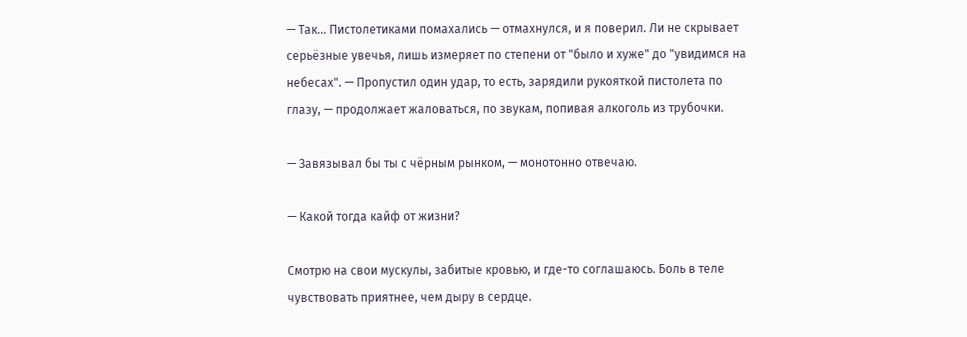— Так... Пистолетиками помахались — отмахнулся, и я поверил. Ли не скрывает серьёзные увечья, лишь измеряет по степени от "было и хуже" до "увидимся на небесах". — Пропустил один удар, то есть, зарядили рукояткой пистолета по глазу, — продолжает жаловаться, по звукам, попивая алкоголь из трубочки.

— Завязывал бы ты с чёрным рынком, — монотонно отвечаю.

— Какой тогда кайф от жизни?

Смотрю на свои мускулы, забитые кровью, и где-то соглашаюсь. Боль в теле чувствовать приятнее, чем дыру в сердце.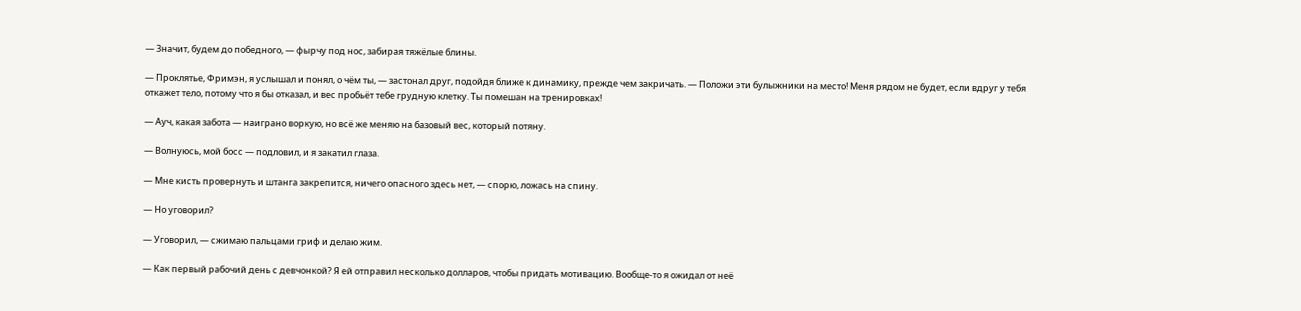— Значит, будем до победного, — фырчу под нос, забирая тяжёлые блины.

— Проклятье, Фримэн, я услышал и понял, о чём ты, — застонал друг, подойдя ближе к динамику, прежде чем закричать. — Положи эти булыжники на место! Меня рядом не будет, если вдруг у тебя откажет тело, потому что я бы отказал, и вес пробьёт тебе грудную клетку. Ты помешан на тренировках!

— Ауч, какая забота — наиграно воркую, но всё же меняю на базовый вес, который потяну.

— Волнуюсь, мой босс — подловил, и я закатил глаза.

— Мне кисть провернуть и штанга закрепится, ничего опасного здесь нет, — спорю, ложась на спину.

— Но уговорил?

— Уговорил, — сжимаю пальцами гриф и делаю жим.

— Как первый рабочий день с девчонкой? Я ей отправил несколько долларов, чтобы придать мотивацию. Вообще-то я ожидал от неё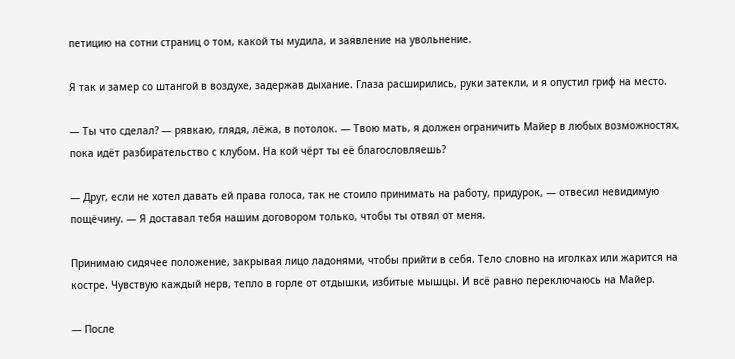петицию на сотни страниц о том, какой ты мудила, и заявление на увольнение.

Я так и замер со штангой в воздухе, задержав дыхание. Глаза расширились, руки затекли, и я опустил гриф на место.

— Ты что сделал? — рявкаю, глядя, лёжа, в потолок. — Твою мать, я должен ограничить Майер в любых возможностях, пока идёт разбирательство с клубом. На кой чёрт ты её благословляешь?

— Друг, если не хотел давать ей права голоса, так не стоило принимать на работу, придурок, — отвесил невидимую пощёчину. — Я доставал тебя нашим договором только, чтобы ты отвял от меня.

Принимаю сидячее положение, закрывая лицо ладонями, чтобы прийти в себя. Тело словно на иголках или жарится на костре. Чувствую каждый нерв, тепло в горле от отдышки, избитые мышцы. И всё равно переключаюсь на Майер.

— После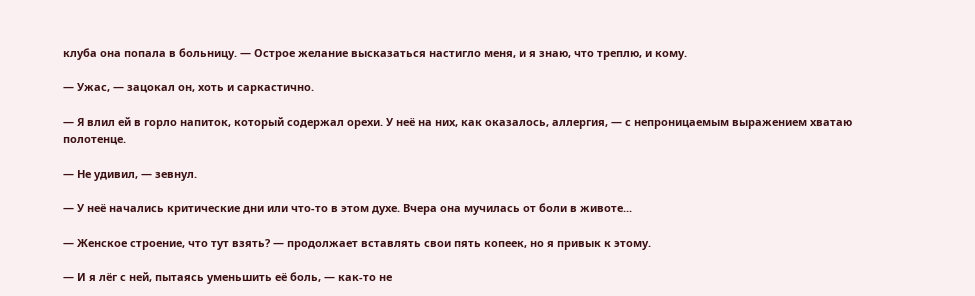клуба она попала в больницу. — Острое желание высказаться настигло меня, и я знаю, что треплю, и кому.

— Ужас, — зацокал он, хоть и саркастично.

— Я влил ей в горло напиток, который содержал орехи. У неё на них, как оказалось, аллергия, — с непроницаемым выражением хватаю полотенце.

— Не удивил, — зевнул.

— У неё начались критические дни или что-то в этом духе. Вчера она мучилась от боли в животе...

— Женское строение, что тут взять? — продолжает вставлять свои пять копеек, но я привык к этому.

— И я лёг с ней, пытаясь уменьшить её боль, — как-то не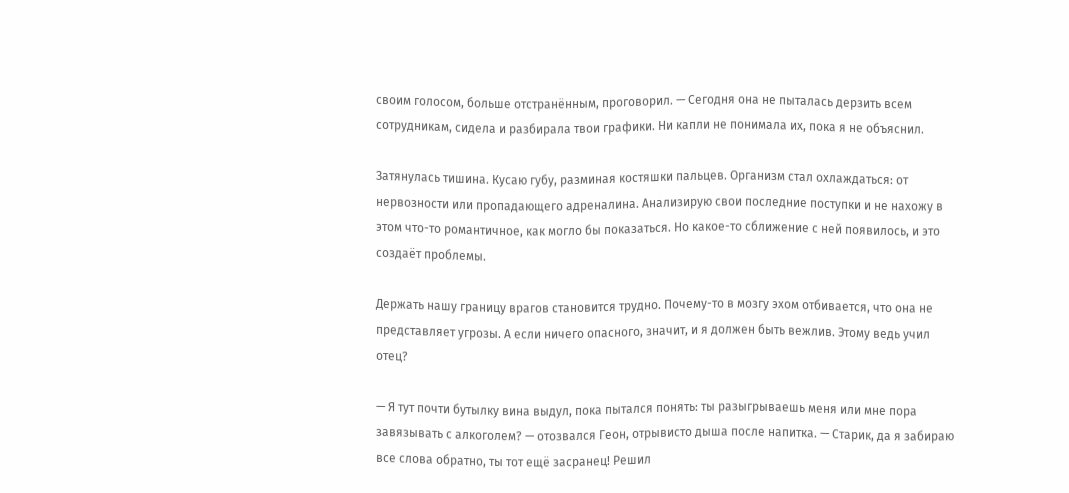своим голосом, больше отстранённым, проговорил. — Сегодня она не пыталась дерзить всем сотрудникам, сидела и разбирала твои графики. Ни капли не понимала их, пока я не объяснил.

Затянулась тишина. Кусаю губу, разминая костяшки пальцев. Организм стал охлаждаться: от нервозности или пропадающего адреналина. Анализирую свои последние поступки и не нахожу в этом что-то романтичное, как могло бы показаться. Но какое-то сближение с ней появилось, и это создаёт проблемы.

Держать нашу границу врагов становится трудно. Почему-то в мозгу эхом отбивается, что она не представляет угрозы. А если ничего опасного, значит, и я должен быть вежлив. Этому ведь учил отец?

— Я тут почти бутылку вина выдул, пока пытался понять: ты разыгрываешь меня или мне пора завязывать с алкоголем? — отозвался Геон, отрывисто дыша после напитка. — Старик, да я забираю все слова обратно, ты тот ещё засранец! Решил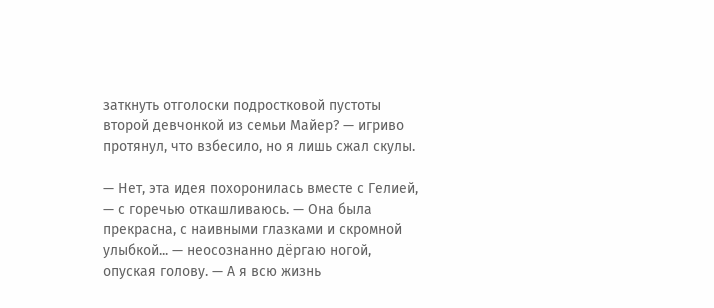заткнуть отголоски подростковой пустоты второй девчонкой из семьи Майер? — игриво протянул, что взбесило, но я лишь сжал скулы.

— Нет, эта идея похоронилась вместе с Гелией, — с горечью откашливаюсь. — Она была прекрасна, с наивными глазками и скромной улыбкой... — неосознанно дёргаю ногой, опуская голову. — А я всю жизнь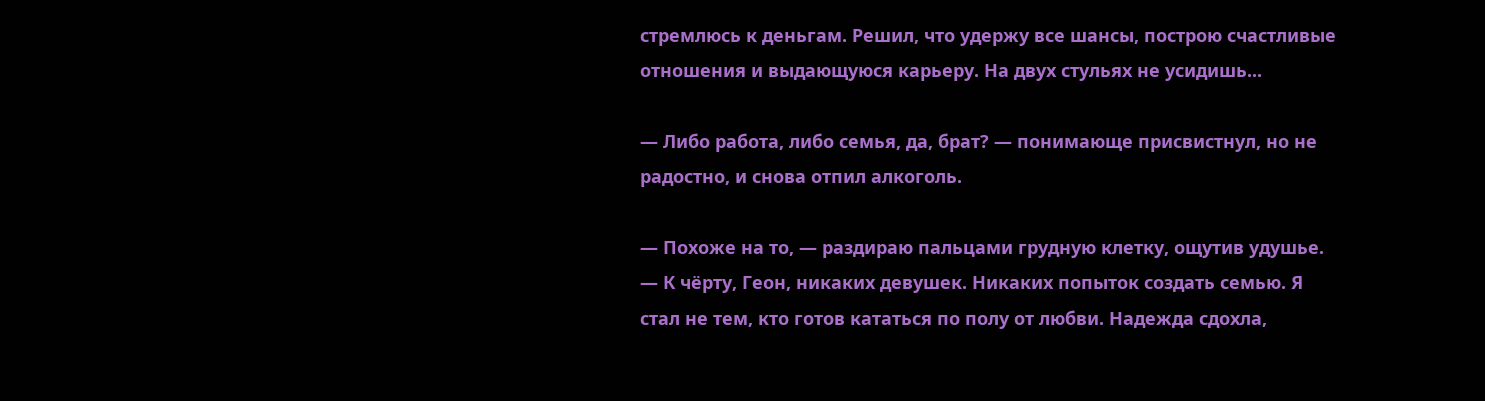стремлюсь к деньгам. Решил, что удержу все шансы, построю счастливые отношения и выдающуюся карьеру. На двух стульях не усидишь...

— Либо работа, либо семья, да, брат? — понимающе присвистнул, но не радостно, и снова отпил алкоголь.

— Похоже на то, — раздираю пальцами грудную клетку, ощутив удушье. — К чёрту, Геон, никаких девушек. Никаких попыток создать семью. Я стал не тем, кто готов кататься по полу от любви. Надежда сдохла,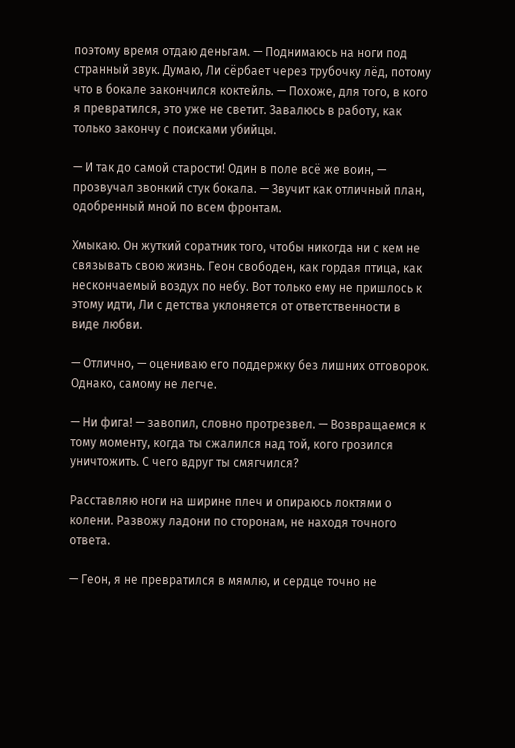поэтому время отдаю деньгам. — Поднимаюсь на ноги под странный звук. Думаю, Ли сёрбает через трубочку лёд, потому что в бокале закончился коктейль. — Похоже, для того, в кого я превратился, это уже не светит. Завалюсь в работу, как только закончу с поисками убийцы.

— И так до самой старости! Один в поле всё же воин, — прозвучал звонкий стук бокала. — Звучит как отличный план, одобренный мной по всем фронтам.

Хмыкаю. Он жуткий соратник того, чтобы никогда ни с кем не связывать свою жизнь. Геон свободен, как гордая птица, как нескончаемый воздух по небу. Вот только ему не пришлось к этому идти, Ли с детства уклоняется от ответственности в виде любви.

— Отлично, — оцениваю его поддержку без лишних отговорок. Однако, самому не легче.

— Ни фига! — завопил, словно протрезвел. — Возвращаемся к тому моменту, когда ты сжалился над той, кого грозился уничтожить. С чего вдруг ты смягчился?

Расставляю ноги на ширине плеч и опираюсь локтями о колени. Развожу ладони по сторонам, не находя точного ответа.

— Геон, я не превратился в мямлю, и сердце точно не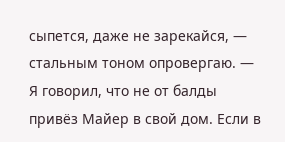сыпется, даже не зарекайся, — стальным тоном опровергаю. — Я говорил, что не от балды привёз Майер в свой дом. Если в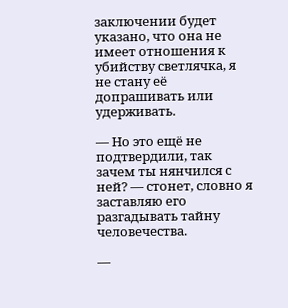заключении будет указано, что она не имеет отношения к убийству светлячка, я не стану её допрашивать или удерживать.

— Но это ещё не подтвердили, так зачем ты нянчился с ней? — стонет, словно я заставляю его разгадывать тайну человечества.

—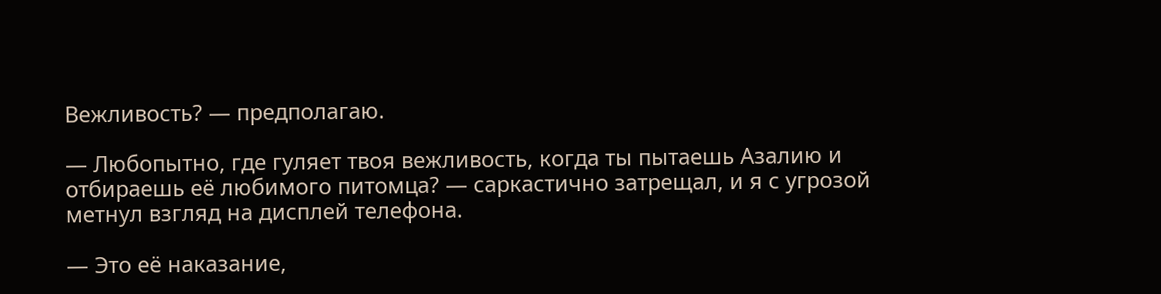Вежливость? — предполагаю.

— Любопытно, где гуляет твоя вежливость, когда ты пытаешь Азалию и отбираешь её любимого питомца? — саркастично затрещал, и я с угрозой метнул взгляд на дисплей телефона.

— Это её наказание,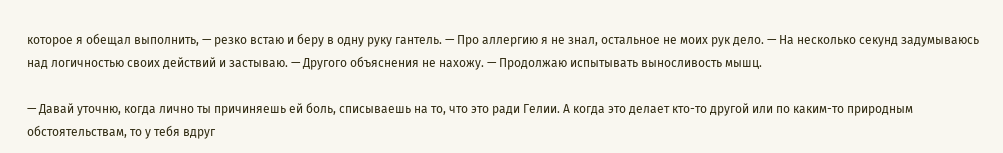которое я обещал выполнить, — резко встаю и беру в одну руку гантель. — Про аллергию я не знал, остальное не моих рук дело. — На несколько секунд задумываюсь над логичностью своих действий и застываю. — Другого объяснения не нахожу. — Продолжаю испытывать выносливость мышц.

— Давай уточню, когда лично ты причиняешь ей боль, списываешь на то, что это ради Гелии. А когда это делает кто-то другой или по каким-то природным обстоятельствам, то у тебя вдруг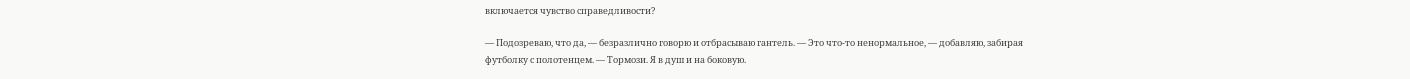включается чувство справедливости?

— Подозреваю, что да, — безразлично говорю и отбрасываю гантель. — Это что-то ненормальное, — добавляю, забирая футболку с полотенцем. — Тормози. Я в душ и на боковую.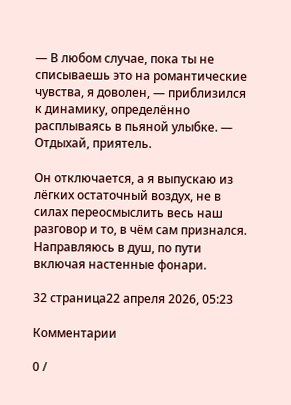— В любом случае, пока ты не списываешь это на романтические чувства, я доволен, — приблизился к динамику, определённо расплываясь в пьяной улыбке. — Отдыхай, приятель.

Он отключается, а я выпускаю из лёгких остаточный воздух, не в силах переосмыслить весь наш разговор и то, в чём сам признался. Направляюсь в душ, по пути включая настенные фонари.

32 страница22 апреля 2026, 05:23

Комментарии

0 /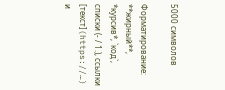5000 символов

Форматирование: **жирный**, *курсив*, `код`, списки (- / 1.), ссылки [текст](https://…) и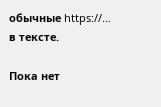обычные https://… в тексте.

Пока нет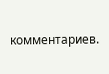комментариев.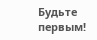Будьте первым!